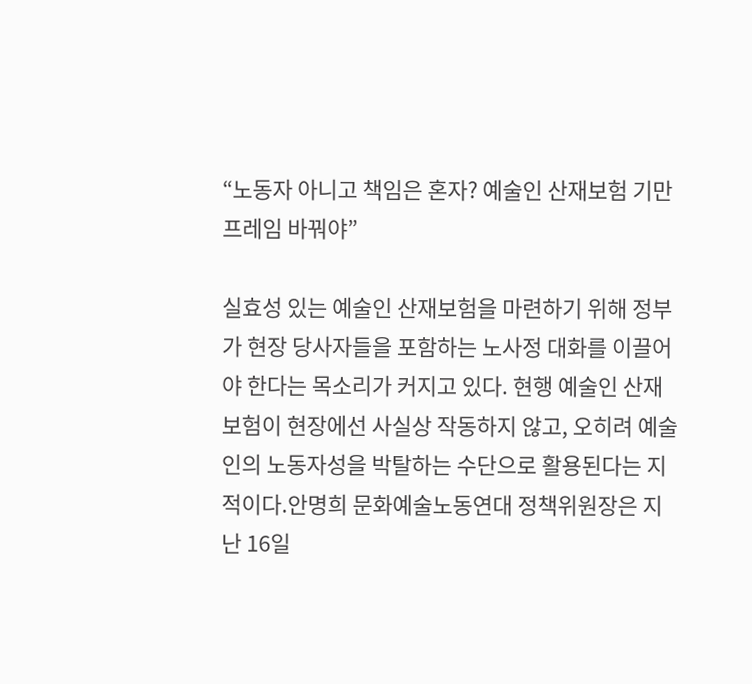“노동자 아니고 책임은 혼자? 예술인 산재보험 기만 프레임 바꿔야”

실효성 있는 예술인 산재보험을 마련하기 위해 정부가 현장 당사자들을 포함하는 노사정 대화를 이끌어야 한다는 목소리가 커지고 있다. 현행 예술인 산재보험이 현장에선 사실상 작동하지 않고, 오히려 예술인의 노동자성을 박탈하는 수단으로 활용된다는 지적이다.안명희 문화예술노동연대 정책위원장은 지난 16일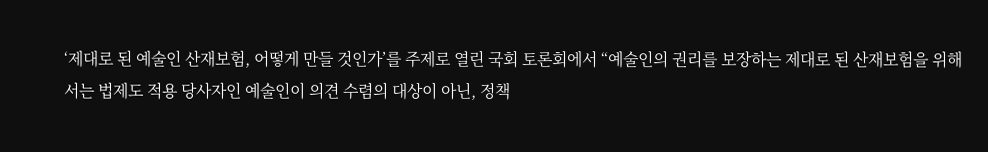‘제대로 된 예술인 산재보험, 어떻게 만들 것인가’를 주제로 열린 국회 토론회에서 “예술인의 권리를 보장하는 제대로 된 산재보험을 위해서는 법제도 적용 당사자인 예술인이 의견 수렴의 대상이 아닌, 정책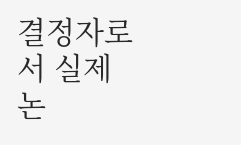결정자로서 실제 논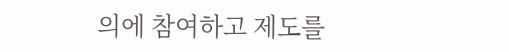의에 참여하고 제도를